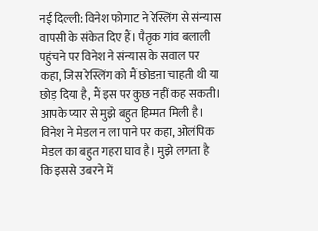नई दिल्ली: विनेश फोगाट ने रेस्लिंग से संन्यास वापसी के संकेत दिए हैं। पैतृक गांव बलाली पहुंचने पर विनेश ने संन्यास के सवाल पर कहा, जिस रेस्लिंग को मैं छोडऩा चाहती थी या छोड़ दिया है, मैं इस पर कुछ नहीं कह सकती। आपके प्यार से मुझे बहुत हिम्मत मिली है। विनेश ने मेडल न ला पाने पर कहा, ओलंपिक मेडल का बहुत गहरा घाव है। मुझे लगता है कि इससे उबरने में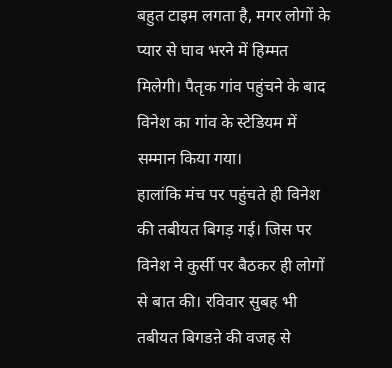बहुत टाइम लगता है, मगर लोगों के प्यार से घाव भरने में हिम्मत मिलेगी। पैतृक गांव पहुंचने के बाद विनेश का गांव के स्टेडियम में सम्मान किया गया।
हालांकि मंच पर पहुंचते ही विनेश की तबीयत बिगड़ गई। जिस पर विनेश ने कुर्सी पर बैठकर ही लोगों से बात की। रविवार सुबह भी तबीयत बिगडऩे की वजह से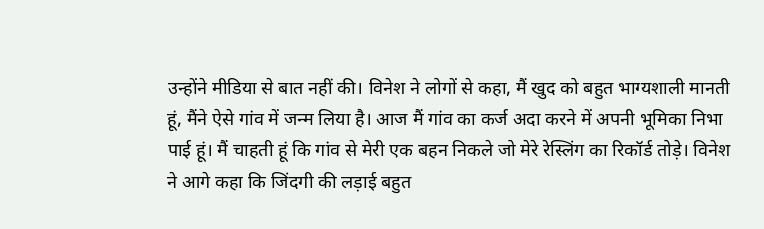उन्होंने मीडिया से बात नहीं की। विनेश ने लोगों से कहा, मैं खुद को बहुत भाग्यशाली मानती हूं, मैंने ऐसे गांव में जन्म लिया है। आज मैं गांव का कर्ज अदा करने में अपनी भूमिका निभा पाई हूं। मैं चाहती हूं कि गांव से मेरी एक बहन निकले जो मेरे रेस्लिंग का रिकॉर्ड तोड़े। विनेश ने आगे कहा कि जिंदगी की लड़ाई बहुत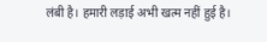लंबी है। हमारी लड़ाई अभी खत्म नहीं हुई है।